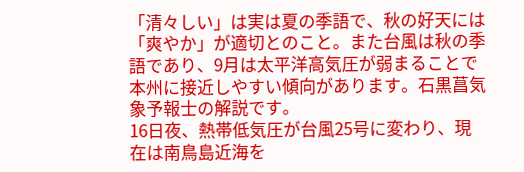「清々しい」は実は夏の季語で、秋の好天には「爽やか」が適切とのこと。また台風は秋の季語であり、9月は太平洋高気圧が弱まることで本州に接近しやすい傾向があります。石黒菖気象予報士の解説です。
16日夜、熱帯低気圧が台風25号に変わり、現在は南鳥島近海を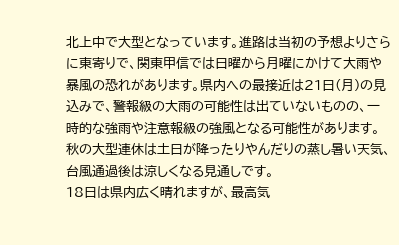北上中で大型となっています。進路は当初の予想よりさらに東寄りで、関東甲信では日曜から月曜にかけて大雨や暴風の恐れがあります。県内への最接近は21日(月)の見込みで、警報級の大雨の可能性は出ていないものの、一時的な強雨や注意報級の強風となる可能性があります。秋の大型連休は土日が降ったりやんだりの蒸し暑い天気、台風通過後は涼しくなる見通しです。
18日は県内広く晴れますが、最高気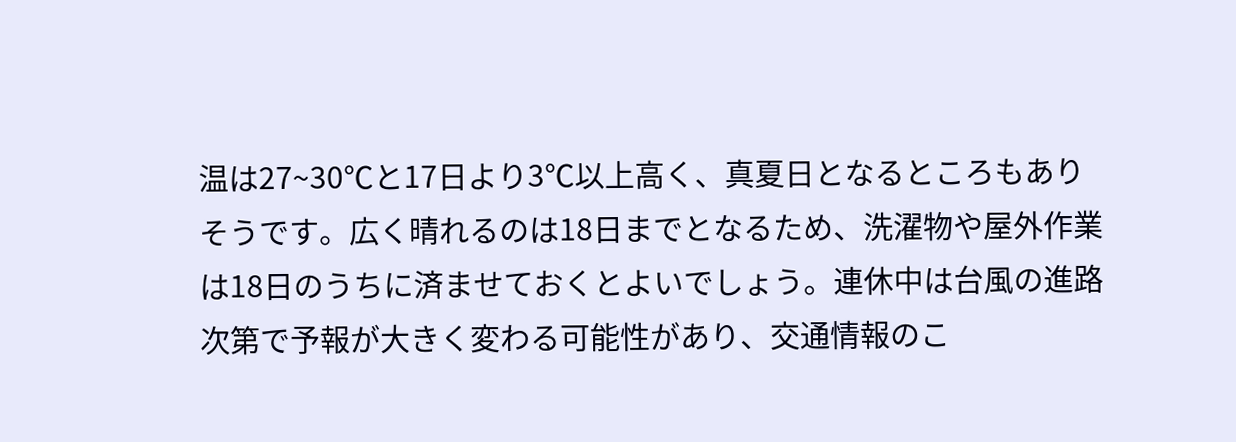温は27~30℃と17日より3℃以上高く、真夏日となるところもありそうです。広く晴れるのは18日までとなるため、洗濯物や屋外作業は18日のうちに済ませておくとよいでしょう。連休中は台風の進路次第で予報が大きく変わる可能性があり、交通情報のこ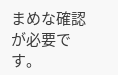まめな確認が必要です。